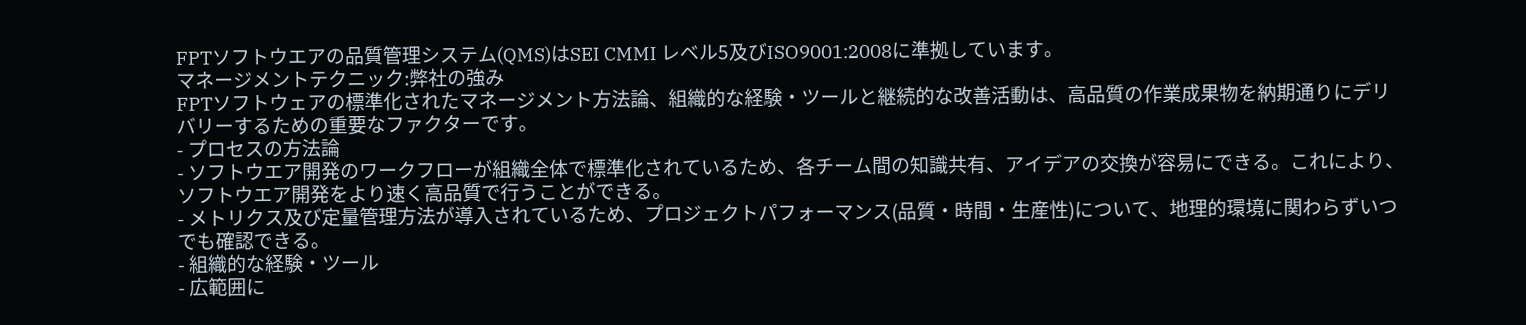FPTソフトウエアの品質管理システム(QMS)はSEI CMMI レベル5及びISO9001:2008に準拠しています。
マネージメントテクニック:弊社の強み
FPTソフトウェアの標準化されたマネージメント方法論、組織的な経験・ツールと継続的な改善活動は、高品質の作業成果物を納期通りにデリバリーするための重要なファクターです。
- プロセスの方法論
- ソフトウエア開発のワークフローが組織全体で標準化されているため、各チーム間の知識共有、アイデアの交換が容易にできる。これにより、ソフトウエア開発をより速く高品質で行うことができる。
- メトリクス及び定量管理方法が導入されているため、プロジェクトパフォーマンス(品質・時間・生産性)について、地理的環境に関わらずいつでも確認できる。
- 組織的な経験・ツール
- 広範囲に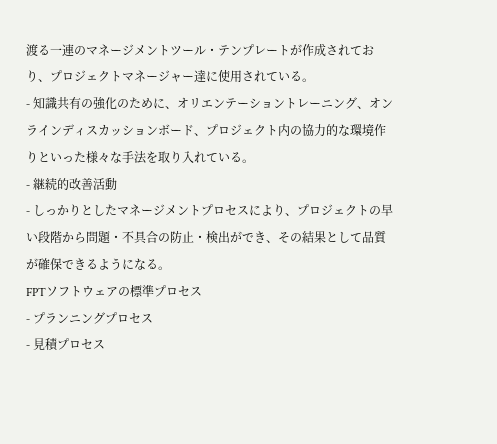渡る一連のマネージメントツール・テンプレートが作成されており、プロジェクトマネージャー達に使用されている。
- 知識共有の強化のために、オリエンテーショントレーニング、オンラインディスカッションボード、プロジェクト内の協力的な環境作りといった様々な手法を取り入れている。
- 継続的改善活動
- しっかりとしたマネージメントプロセスにより、プロジェクトの早い段階から問題・不具合の防止・検出ができ、その結果として品質が確保できるようになる。
FPTソフトウェアの標準プロセス
- プランニングプロセス
- 見積プロセス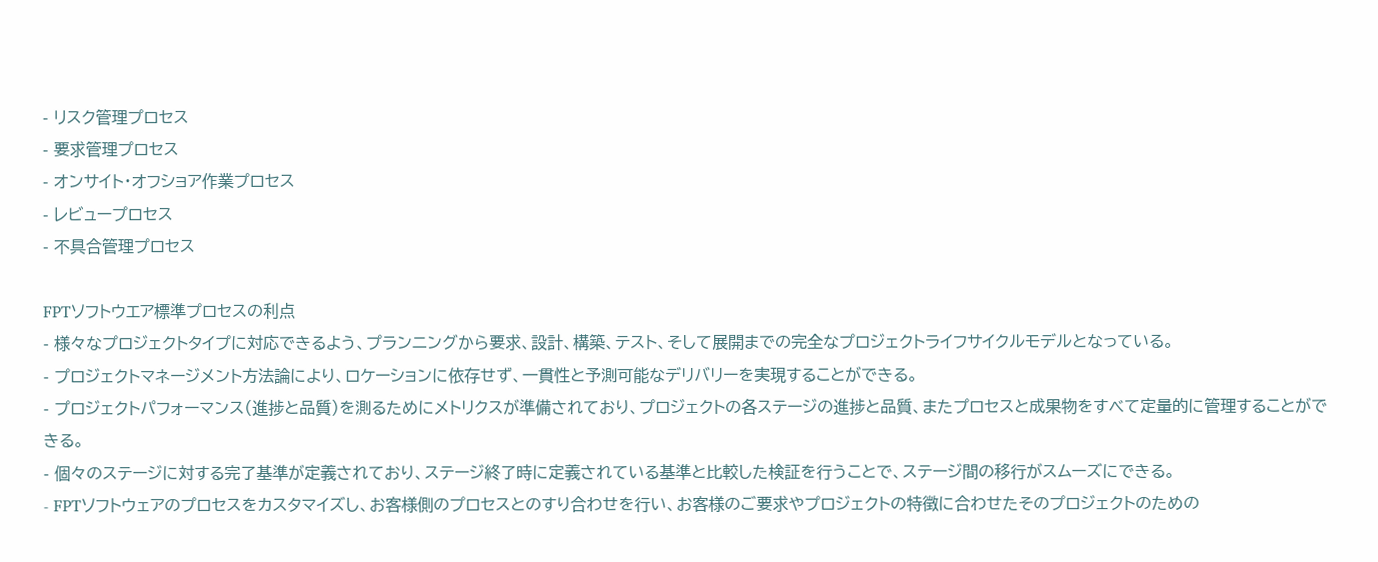- リスク管理プロセス
- 要求管理プロセス
- オンサイト・オフショア作業プロセス
- レビュープロセス
- 不具合管理プロセス

FPTソフトウエア標準プロセスの利点
- 様々なプロジェクトタイプに対応できるよう、プランニングから要求、設計、構築、テスト、そして展開までの完全なプロジェクトライフサイクルモデルとなっている。
- プロジェクトマネージメント方法論により、ロケーションに依存せず、一貫性と予測可能なデリバリーを実現することができる。
- プロジェクトパフォーマンス(進捗と品質)を測るためにメトリクスが準備されており、プロジェクトの各ステージの進捗と品質、またプロセスと成果物をすべて定量的に管理することができる。
- 個々のステージに対する完了基準が定義されており、ステージ終了時に定義されている基準と比較した検証を行うことで、ステージ間の移行がスムーズにできる。
- FPTソフトウェアのプロセスをカスタマイズし、お客様側のプロセスとのすり合わせを行い、お客様のご要求やプロジェクトの特徴に合わせたそのプロジェクトのための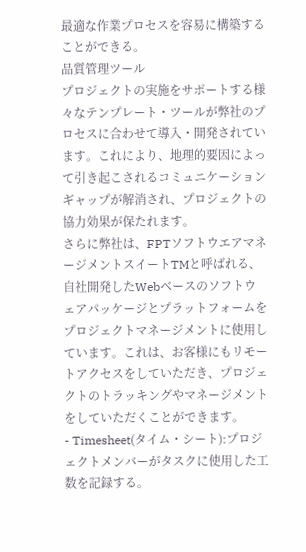最適な作業プロセスを容易に構築することができる。
品質管理ツール
プロジェクトの実施をサポートする様々なテンプレート・ツールが弊社のプロセスに合わせて導入・開発されています。これにより、地理的要因によって引き起こされるコミュニケーションギャップが解消され、プロジェクトの協力効果が保たれます。
さらに弊社は、FPTソフトウエアマネージメントスイートTMと呼ばれる、自社開発したWebベースのソフトウェアパッケージとプラットフォームをプロジェクトマネージメントに使用しています。これは、お客様にもリモートアクセスをしていただき、プロジェクトのトラッキングやマネージメントをしていただくことができます。
- Timesheet(タイム・シート):プロジェクトメンバーがタスクに使用した工数を記録する。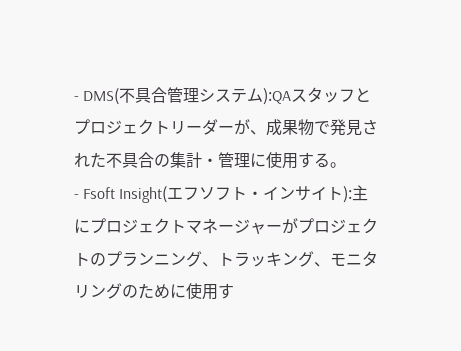- DMS(不具合管理システム):QAスタッフとプロジェクトリーダーが、成果物で発見された不具合の集計・管理に使用する。
- Fsoft Insight(エフソフト・インサイト):主にプロジェクトマネージャーがプロジェクトのプランニング、トラッキング、モニタリングのために使用す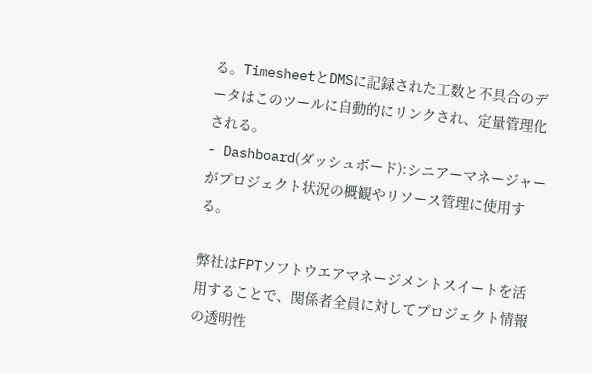る。TimesheetとDMSに記録された工数と不具合のデータはこのツールに自動的にリンクされ、定量管理化される。
- Dashboard(ダッシュボード):シニアーマネージャーがプロジェクト状況の概観やリソース管理に使用する。

弊社はFPTソフトウエアマネージメントスイートを活用することで、関係者全員に対してプロジェクト情報の透明性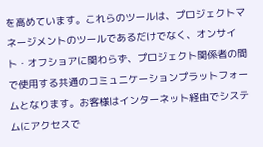を高めています。これらのツールは、プロジェクトマネージメントのツールであるだけでなく、オンサイト・オフショアに関わらず、プロジェクト関係者の間で使用する共通のコミュニケーションプラットフォームとなります。お客様はインターネット経由でシステムにアクセスで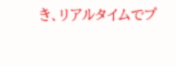き、リアルタイムでプ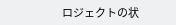ロジェクトの状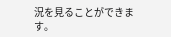況を見ることができます。